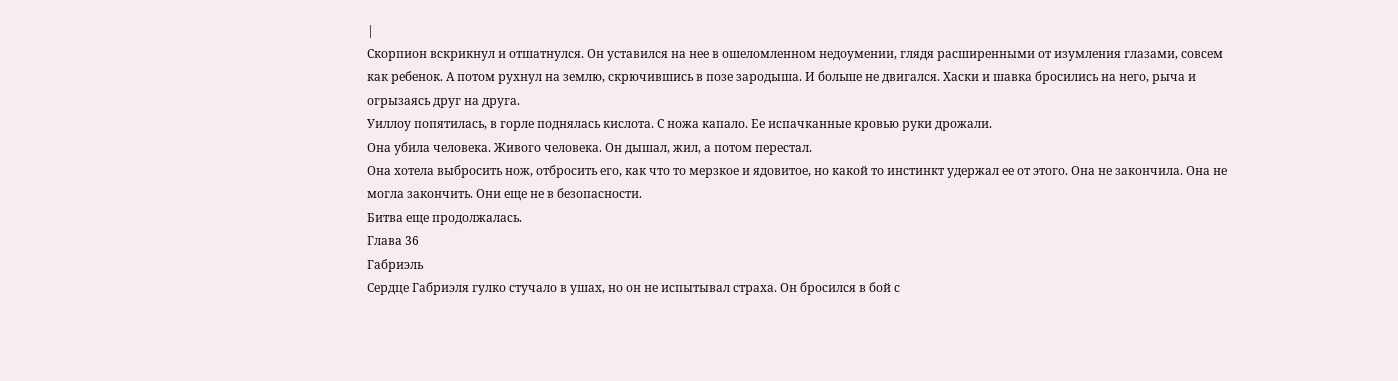|
Скорпион вскрикнул и отшатнулся. Он уставился на нее в ошеломленном недоумении, глядя расширенными от изумления глазами, совсем как ребенок. А потом рухнул на землю, скрючившись в позе зародыша. И больше не двигался. Хаски и шавка бросились на него, рыча и огрызаясь друг на друга.
Уиллоу попятилась, в горле поднялась кислота. С ножа капало. Ее испачканные кровью руки дрожали.
Она убила человека. Живого человека. Он дышал, жил, а потом перестал.
Она хотела выбросить нож, отбросить его, как что то мерзкое и ядовитое, но какой то инстинкт удержал ее от этого. Она не закончила. Она не могла закончить. Они еще не в безопасности.
Битва еще продолжалась.
Глава 36
Габриэль
Сердце Габриэля гулко стучало в ушах, но он не испытывал страха. Он бросился в бой с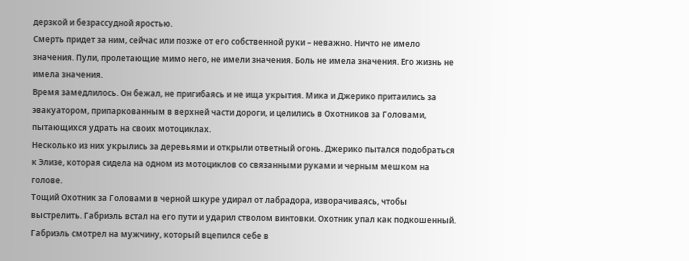дерзкой и безрассудной яростью.
Смерть придет за ним, сейчас или позже от его собственной руки – неважно. Ничто не имело значения. Пули, пролетающие мимо него, не имели значения. Боль не имела значения. Его жизнь не имела значения.
Время замедлилось. Он бежал, не пригибаясь и не ища укрытия. Мика и Джерико притаились за эвакуатором, припаркованным в верхней части дороги, и целились в Охотников за Головами, пытающихся удрать на своих мотоциклах.
Несколько из них укрылись за деревьями и открыли ответный огонь. Джерико пытался подобраться к Элизе, которая сидела на одном из мотоциклов со связанными руками и черным мешком на голове.
Тощий Охотник за Головами в черной шкуре удирал от лабрадора, изворачиваясь, чтобы выстрелить. Габриэль встал на его пути и ударил стволом винтовки. Охотник упал как подкошенный.
Габриэль смотрел на мужчину, который вцепился себе в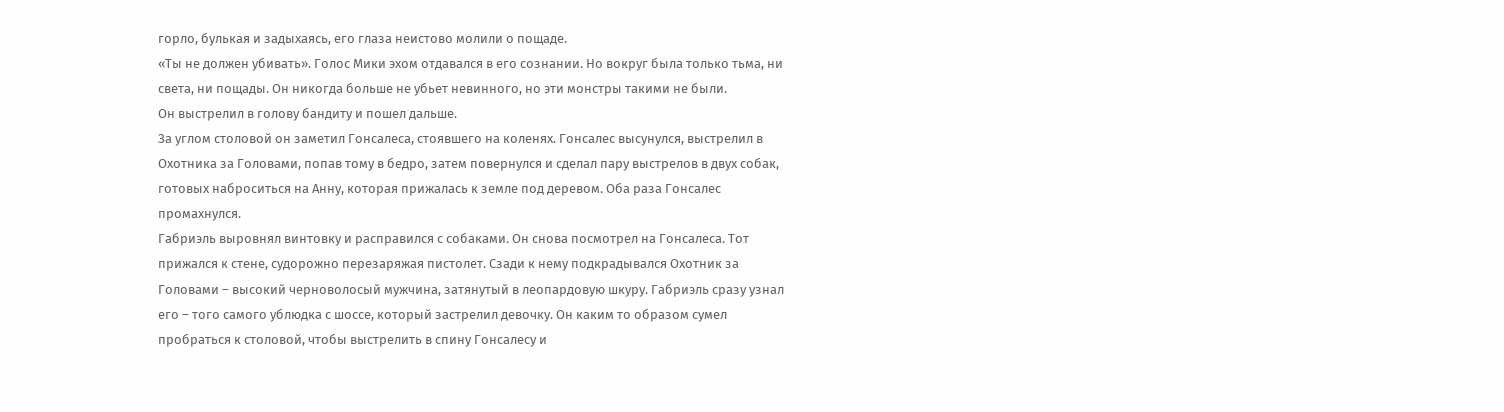горло, булькая и задыхаясь, его глаза неистово молили о пощаде.
«Ты не должен убивать». Голос Мики эхом отдавался в его сознании. Но вокруг была только тьма, ни света, ни пощады. Он никогда больше не убьет невинного, но эти монстры такими не были.
Он выстрелил в голову бандиту и пошел дальше.
За углом столовой он заметил Гонсалеса, стоявшего на коленях. Гонсалес высунулся, выстрелил в Охотника за Головами, попав тому в бедро, затем повернулся и сделал пару выстрелов в двух собак, готовых наброситься на Анну, которая прижалась к земле под деревом. Оба раза Гонсалес промахнулся.
Габриэль выровнял винтовку и расправился с собаками. Он снова посмотрел на Гонсалеса. Тот прижался к стене, судорожно перезаряжая пистолет. Сзади к нему подкрадывался Охотник за Головами – высокий черноволосый мужчина, затянутый в леопардовую шкуру. Габриэль сразу узнал его – того самого ублюдка с шоссе, который застрелил девочку. Он каким то образом сумел пробраться к столовой, чтобы выстрелить в спину Гонсалесу и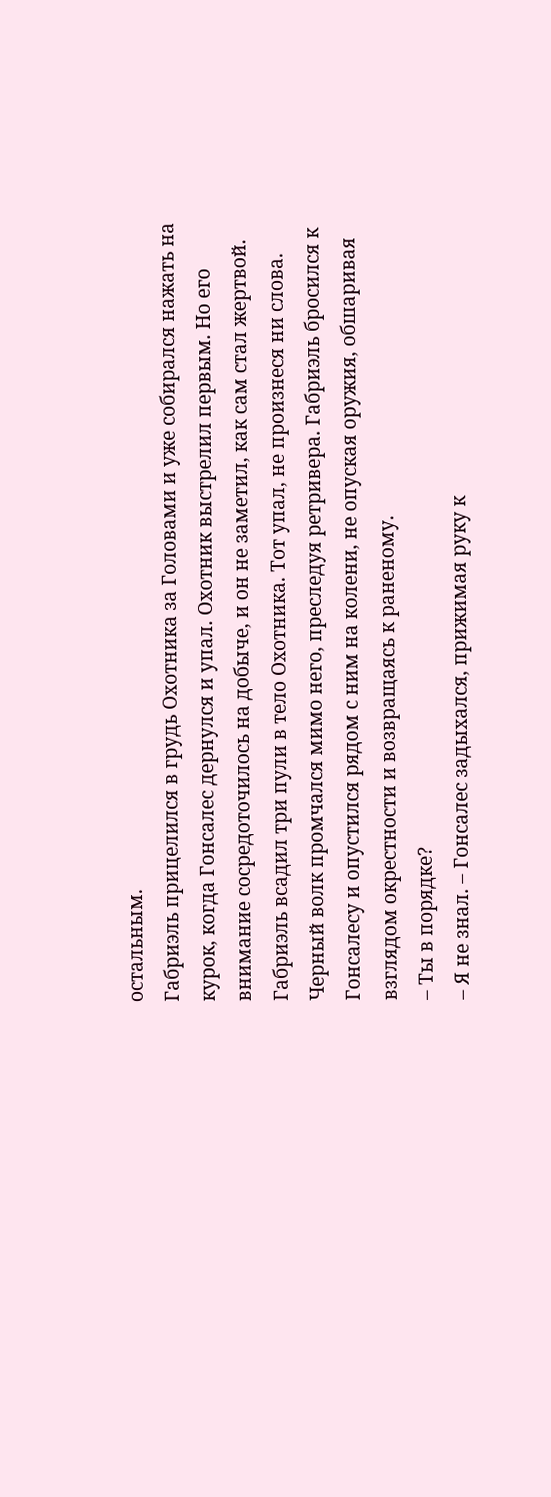остальным.
Габриэль прицелился в грудь Охотника за Головами и уже собирался нажать на курок, когда Гонсалес дернулся и упал. Охотник выстрелил первым. Но его внимание сосредоточилось на добыче, и он не заметил, как сам стал жертвой.
Габриэль всадил три пули в тело Охотника. Тот упал, не произнеся ни слова.
Черный волк промчался мимо него, преследуя ретривера. Габриэль бросился к Гонсалесу и опустился рядом с ним на колени, не опуская оружия, обшаривая взглядом окрестности и возвращаясь к раненому.
– Ты в порядке?
– Я не знал. – Гонсалес задыхался, прижимая руку к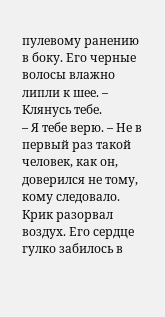пулевому ранению в боку. Его черные волосы влажно липли к шее. – Клянусь тебе.
– Я тебе верю. – Не в первый раз такой человек, как он, доверился не тому, кому следовало.
Крик разорвал воздух. Его сердце гулко забилось в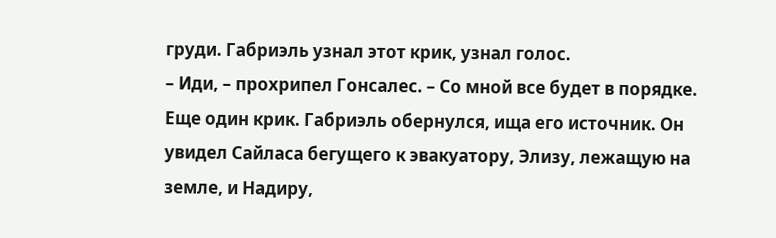груди. Габриэль узнал этот крик, узнал голос.
– Иди, – прохрипел Гонсалес. – Со мной все будет в порядке.
Еще один крик. Габриэль обернулся, ища его источник. Он увидел Сайласа бегущего к эвакуатору, Элизу, лежащую на земле, и Надиру,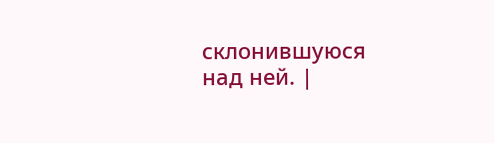склонившуюся над ней. |